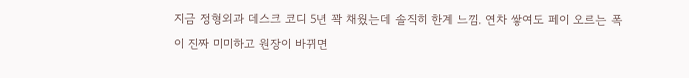지금 정형외과 데스크 코디 5년 꽉 채웠는데 솔직히 한계 느낌. 연차 쌓여도 페이 오르는 폭이 진짜 미미하고 원장이 바뀌면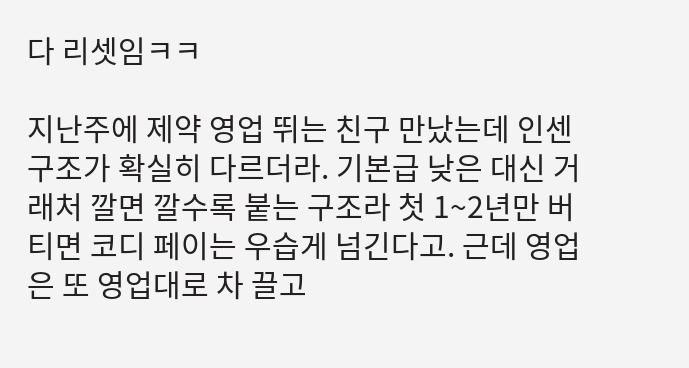다 리셋임ㅋㅋ

지난주에 제약 영업 뛰는 친구 만났는데 인센 구조가 확실히 다르더라. 기본급 낮은 대신 거래처 깔면 깔수록 붙는 구조라 첫 1~2년만 버티면 코디 페이는 우습게 넘긴다고. 근데 영업은 또 영업대로 차 끌고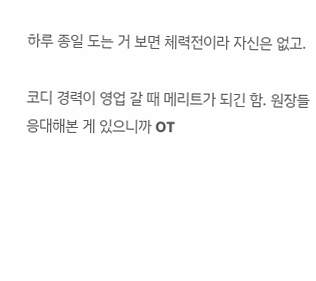하루 종일 도는 거 보면 체력전이라 자신은 없고.

코디 경력이 영업 갈 때 메리트가 되긴 함. 원장들 응대해본 게 있으니까 OT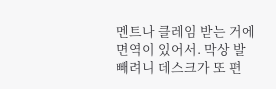멘트나 클레임 받는 거에 면역이 있어서. 막상 발 빼려니 데스크가 또 편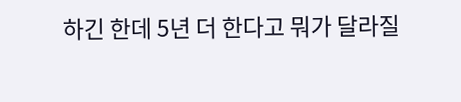하긴 한데 5년 더 한다고 뭐가 달라질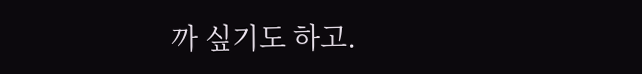까 싶기도 하고.